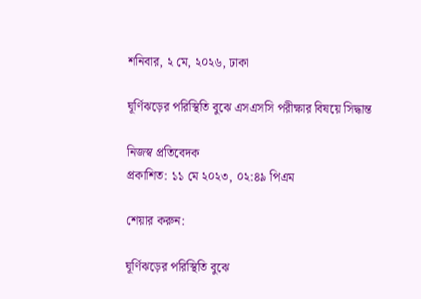শনিবার, ২ মে, ২০২৬, ঢাকা

ঘূর্ণিঝড়ের পরিস্থিতি বুঝে এসএসসি পরীক্ষার বিষয়ে সিদ্ধান্ত

নিজস্ব প্রতিবেদক
প্রকাশিত: ১১ মে ২০২৩, ০২:৪৯ পিএম

শেয়ার করুন:

ঘূর্ণিঝড়ের পরিস্থিতি বুঝে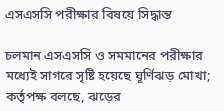এসএসসি পরীক্ষার বিষয়ে সিদ্ধান্ত

চলমান এসএসসি ও সমমানের পরীক্ষার মধ্যেই সাগরে সৃষ্টি হয়েছে ঘূর্ণিঝড় মোখা; কর্তৃপক্ষ বলছে, ঝড়ের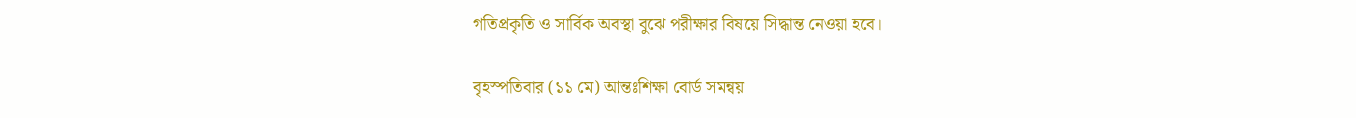গতিপ্রকৃতি ও সার্বিক অবস্থা বুঝে পরীক্ষার বিষয়ে সিদ্ধান্ত নেওয়া হবে।

বৃহস্পতিবার (১১ মে) আন্তঃশিক্ষা বোর্ড সমন্বয়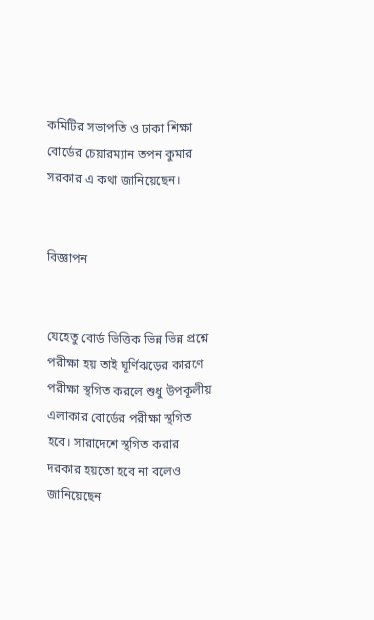কমিটির সভাপতি ও ঢাকা শিক্ষা বোর্ডের চেয়ারম্যান তপন কুমার সরকার এ কথা জানিয়েছেন।


বিজ্ঞাপন


যেহেতু বোর্ড ভিত্তিক ভিন্ন ভিন্ন প্রশ্নে পরীক্ষা হয় তাই ঘূর্ণিঝড়ের কারণে পরীক্ষা স্থগিত করলে শুধু উপকূলীয় এলাকার বোর্ডের পরীক্ষা স্থগিত হবে। সারাদেশে স্থগিত করার দরকার হয়তো হবে না বলেও জানিয়েছেন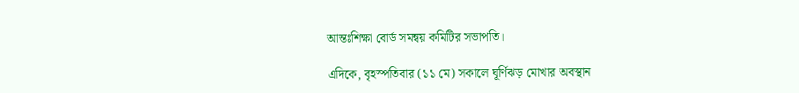আন্তঃশিক্ষা বোর্ড সমন্বয় কমিটির সভাপতি।

এদিকে, বৃহস্পতিবার (১১ মে) সকালে ঘূর্ণিঝড় মোখার অবস্থান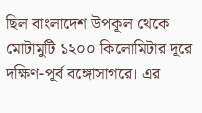ছিল বাংলাদেশ উপকূল থেকে মোটামুটি ১২০০ কিলোমিটার দূরে দক্ষিণ-পূর্ব বঙ্গোসাগরে। এর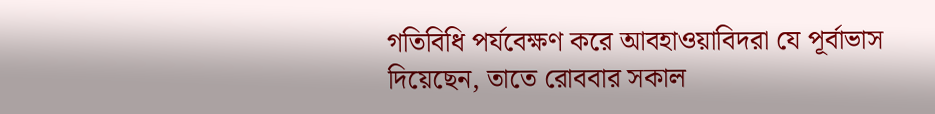গতিবিধি পর্যবেক্ষণ করে আবহাওয়াবিদরা যে পূর্বাভাস দিয়েছেন, তাতে রোববার সকাল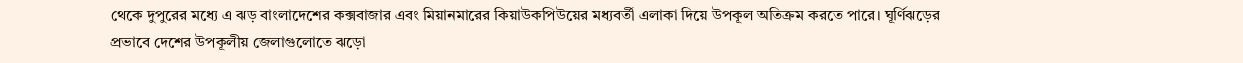থেকে দুপুরের মধ্যে এ ঝড় বাংলাদেশের কক্সবাজার এবং মিয়ানমারের কিয়াউকপিউয়ের মধ্যবর্তী এলাকা দিয়ে উপকূল অতিক্রম করতে পারে। ঘূর্ণিঝড়ের প্রভাবে দেশের উপকূলীয় জেলাগুলোতে ঝড়ো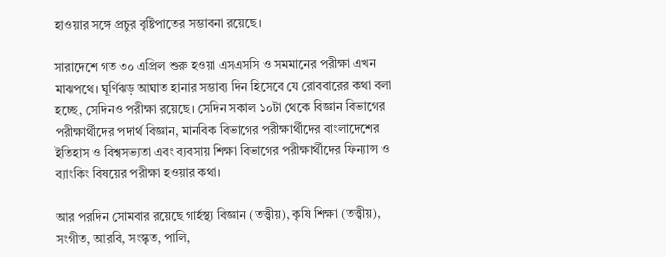হাওয়ার সঙ্গে প্রচুর বৃষ্টিপাতের সম্ভাবনা রয়েছে।

সারাদেশে গত ৩০ এপ্রিল শুরু হওয়া এসএসসি ও সমমানের পরীক্ষা এখন মাঝপথে। ঘূর্ণিঝড় আঘাত হানার সম্ভাব্য দিন হিসেবে যে রোববারের কথা বলা হচ্ছে, সেদিনও পরীক্ষা রয়েছে। সেদিন সকাল ১০টা থেকে বিজ্ঞান বিভাগের পরীক্ষার্থীদের পদার্থ বিজ্ঞান, মানবিক বিভাগের পরীক্ষার্থীদের বাংলাদেশের ইতিহাস ও বিশ্বসভ্যতা এবং ব্যবসায় শিক্ষা বিভাগের পরীক্ষার্থীদের ফিন্যান্স ও ব্যাংকিং বিষয়ের পরীক্ষা হওয়ার কথা।

আর পরদিন সোমবার রয়েছে গার্হস্থ্য বিজ্ঞান (তত্ত্বীয়), কৃষি শিক্ষা (তত্ত্বীয়), সংগীত, আরবি, সংস্কৃত, পালি,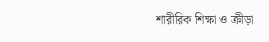শারীরিক শিক্ষা ও ক্রীড়া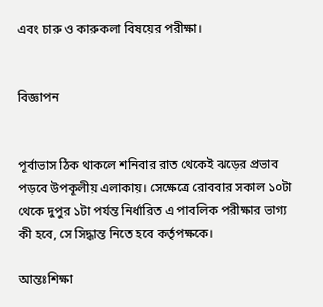এবং চারু ও কারুকলা বিষয়ের পরীক্ষা।


বিজ্ঞাপন


পূর্বাভাস ঠিক থাকলে শনিবার রাত থেকেই ঝড়ের প্রভাব পড়বে উপকূলীয় এলাকায়। সেক্ষেত্রে রোববার সকাল ১০টা থেকে দুপুর ১টা পর্যন্ত নির্ধারিত এ পাবলিক পরীক্ষার ভাগ্য কী হবে, সে সিদ্ধান্ত নিতে হবে কর্তৃপক্ষকে।

আন্তঃশিক্ষা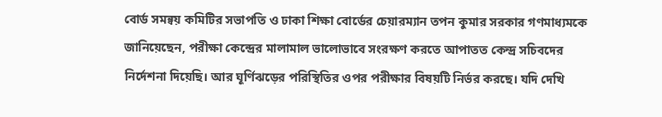বোর্ড সমন্বয় কমিটির সভাপতি ও ঢাকা শিক্ষা বোর্ডের চেয়ারম্যান তপন কুমার সরকার গণমাধ্যমকে জানিয়েছেন, পরীক্ষা কেন্দ্রের মালামাল ভালোভাবে সংরক্ষণ করতে আপাতত কেন্দ্র সচিবদের নির্দেশনা দিয়েছি। আর ঘূর্ণিঝড়ের পরিস্থিতির ওপর পরীক্ষার বিষয়টি নির্ভর করছে। যদি দেখি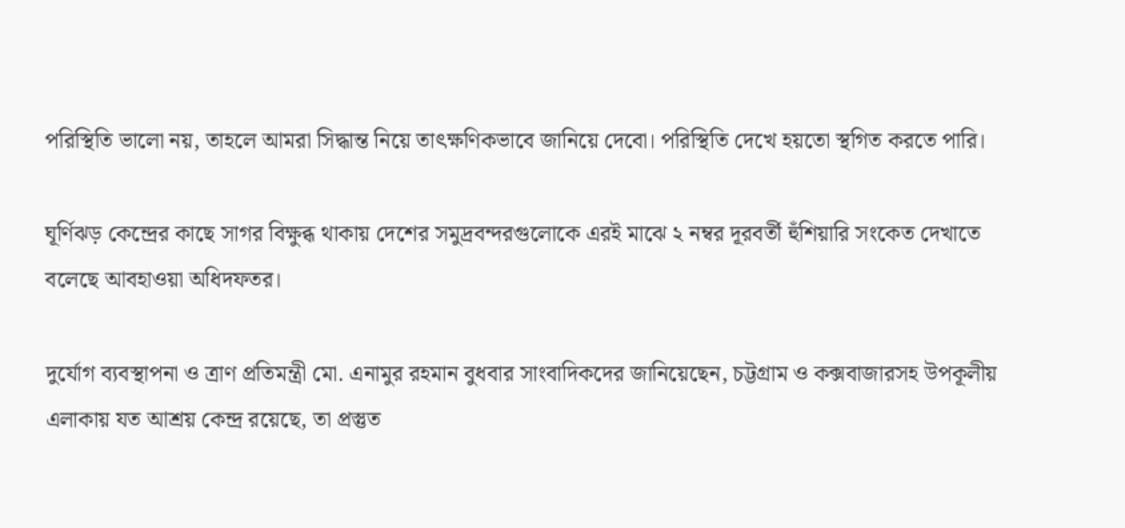পরিস্থিতি ভালো নয়, তাহলে আমরা সিদ্ধান্ত নিয়ে তাৎক্ষণিকভাবে জানিয়ে দেবো। পরিস্থিতি দেখে হয়তো স্থগিত করতে পারি।

ঘূর্ণিঝড় কেন্দ্রের কাছে সাগর বিক্ষুব্ধ থাকায় দেশের সমুদ্রবন্দরগুলোকে এরই মাঝে ২ নম্বর দূরবর্তী হুঁশিয়ারি সংকেত দেখাতে বলেছে আবহাওয়া অধিদফতর।

দুর্যোগ ব্যবস্থাপনা ও ত্রাণ প্রতিমন্ত্রী মো. এনামুর রহমান বুধবার সাংবাদিকদের জানিয়েছেন, চট্টগ্রাম ও কক্সবাজারসহ উপকূলীয় এলাকায় যত আশ্রয় কেন্দ্র রয়েছে, তা প্রস্তুত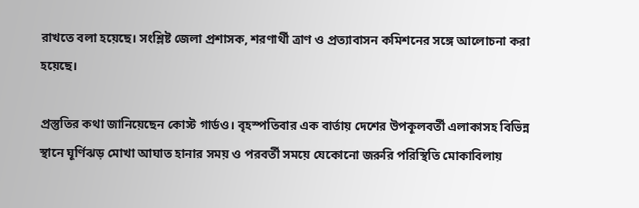রাখতে বলা হয়েছে। সংশ্লিষ্ট জেলা প্রশাসক, শরণার্থী ত্রাণ ও প্রত্যাবাসন কমিশনের সঙ্গে আলোচনা করা হয়েছে।

প্রস্তুতির কথা জানিয়েছেন কোস্ট গার্ডও। বৃহস্পতিবার এক বার্তায় দেশের উপকূলবর্তী এলাকাসহ বিভিন্ন স্থানে ঘূর্ণিঝড় মোখা আঘাত হানার সময় ও পরবর্তী সময়ে যেকোনো জরুরি পরিস্থিতি মোকাবিলায়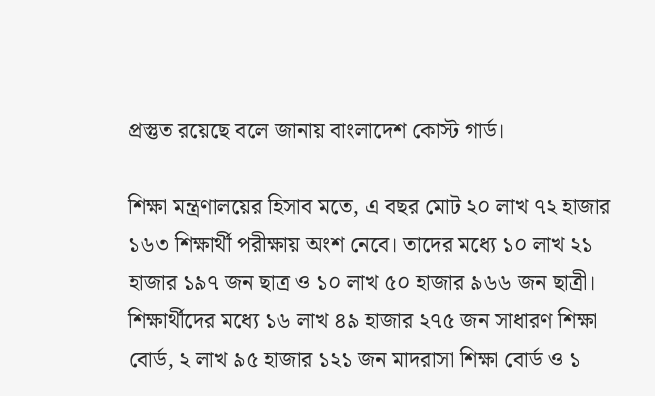প্রস্তুত রয়েছে বলে জানায় বাংলাদেশ কোস্ট গার্ড।

শিক্ষা মন্ত্রণালয়ের হিসাব মতে, এ বছর মোট ২০ লাখ ৭২ হাজার ১৬৩ শিক্ষার্থী পরীক্ষায় অংশ নেবে। তাদের মধ্যে ১০ লাখ ২১ হাজার ১৯৭ জন ছাত্র ও ১০ লাখ ৫০ হাজার ৯৬৬ জন ছাত্রী। শিক্ষার্থীদের মধ্যে ১৬ লাখ ৪৯ হাজার ২৭৫ জন সাধারণ শিক্ষা বোর্ড, ২ লাখ ৯৫ হাজার ১২১ জন মাদরাসা শিক্ষা বোর্ড ও ১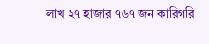লাখ ২৭ হাজার ৭৬৭ জন কারিগরি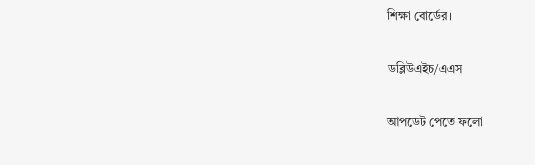শিক্ষা বোর্ডের।

ডব্লিউএইচ/এএস

আপডেট পেতে ফলো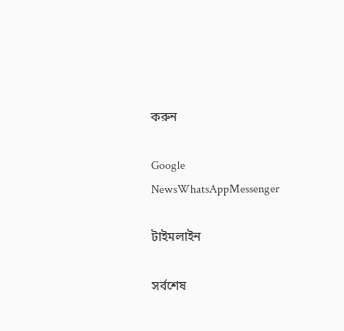করুন

Google NewsWhatsAppMessenger

টাইমলাইন

সর্বশেষ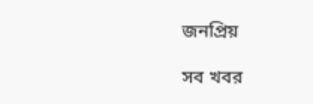জনপ্রিয়

সব খবর